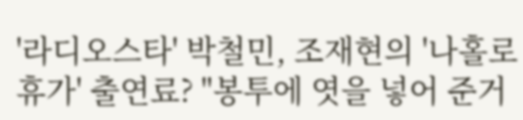'라디오스타' 박철민, 조재현의 '나홀로 휴가' 출연료? "봉투에 엿을 넣어 준거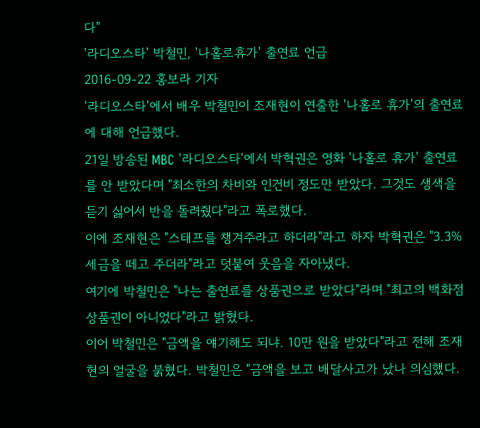다"
'라디오스타' 박철민, '나홀로휴가' 출연료 언급
2016-09-22 홍보라 기자
'라디오스타'에서 배우 박철민이 조재현이 연출한 '나홀로 휴가'의 출연료에 대해 언급했다.
21일 방송된 MBC '라디오스타'에서 박혁권은 영화 '나홀로 휴가' 출연료를 안 받았다며 "최소한의 차비와 인건비 정도만 받았다. 그것도 생색을 듣기 싫어서 반을 돌려줬다"라고 폭로했다.
이에 조재현은 "스태프를 챙겨주라고 하더라"라고 하자 박혁권은 "3.3% 세금을 떼고 주더라"라고 덧붙여 웃음을 자아냈다.
여기에 박철민은 "나는 출연료를 상품권으로 받았다"라며 "최고의 백화점 상품권이 아니었다"라고 밝혔다.
이어 박철민은 "금액을 얘기해도 되냐. 10만 원을 받았다"라고 전해 조재현의 얼굴을 붉혔다. 박철민은 "금액을 보고 배달사고가 났나 의심했다.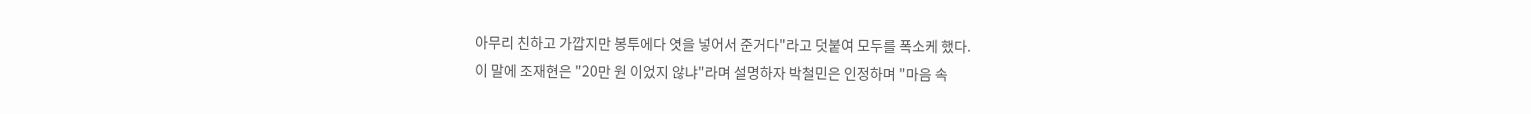아무리 친하고 가깝지만 봉투에다 엿을 넣어서 준거다"라고 덧붙여 모두를 폭소케 했다.
이 말에 조재현은 "20만 원 이었지 않냐"라며 설명하자 박철민은 인정하며 "마음 속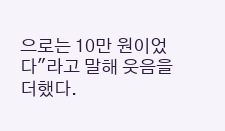으로는 10만 원이었다"라고 말해 웃음을 더했다.